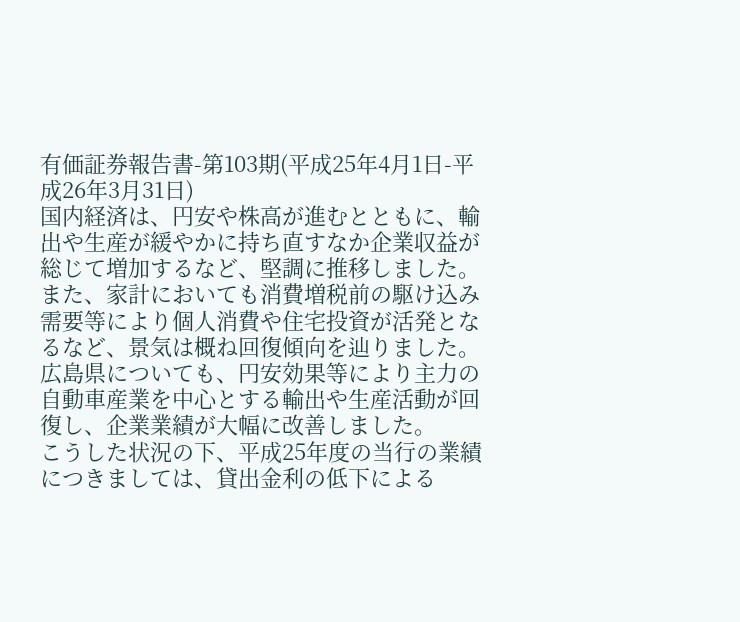有価証券報告書-第103期(平成25年4月1日-平成26年3月31日)
国内経済は、円安や株高が進むとともに、輸出や生産が緩やかに持ち直すなか企業収益が総じて増加するなど、堅調に推移しました。また、家計においても消費増税前の駆け込み需要等により個人消費や住宅投資が活発となるなど、景気は概ね回復傾向を辿りました。
広島県についても、円安効果等により主力の自動車産業を中心とする輸出や生産活動が回復し、企業業績が大幅に改善しました。
こうした状況の下、平成25年度の当行の業績につきましては、貸出金利の低下による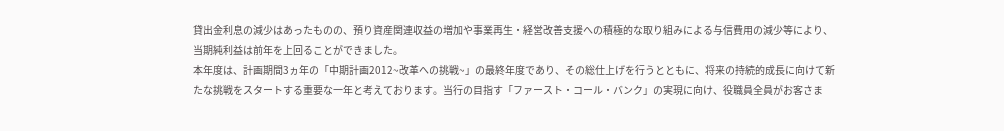貸出金利息の減少はあったものの、預り資産関連収益の増加や事業再生・経営改善支援への積極的な取り組みによる与信費用の減少等により、当期純利益は前年を上回ることができました。
本年度は、計画期間3ヵ年の「中期計画2012~改革への挑戦~」の最終年度であり、その総仕上げを行うとともに、将来の持続的成長に向けて新たな挑戦をスタートする重要な一年と考えております。当行の目指す「ファースト・コール・バンク」の実現に向け、役職員全員がお客さま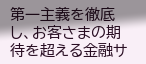第一主義を徹底し、お客さまの期待を超える金融サ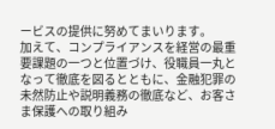ービスの提供に努めてまいります。
加えて、コンプライアンスを経営の最重要課題の一つと位置づけ、役職員一丸となって徹底を図るとともに、金融犯罪の未然防止や説明義務の徹底など、お客さま保護への取り組み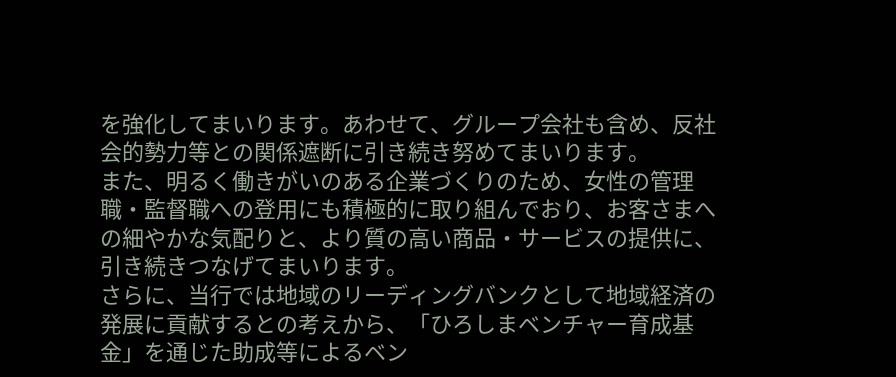を強化してまいります。あわせて、グループ会社も含め、反社会的勢力等との関係遮断に引き続き努めてまいります。
また、明るく働きがいのある企業づくりのため、女性の管理職・監督職への登用にも積極的に取り組んでおり、お客さまへの細やかな気配りと、より質の高い商品・サービスの提供に、引き続きつなげてまいります。
さらに、当行では地域のリーディングバンクとして地域経済の発展に貢献するとの考えから、「ひろしまベンチャー育成基金」を通じた助成等によるベン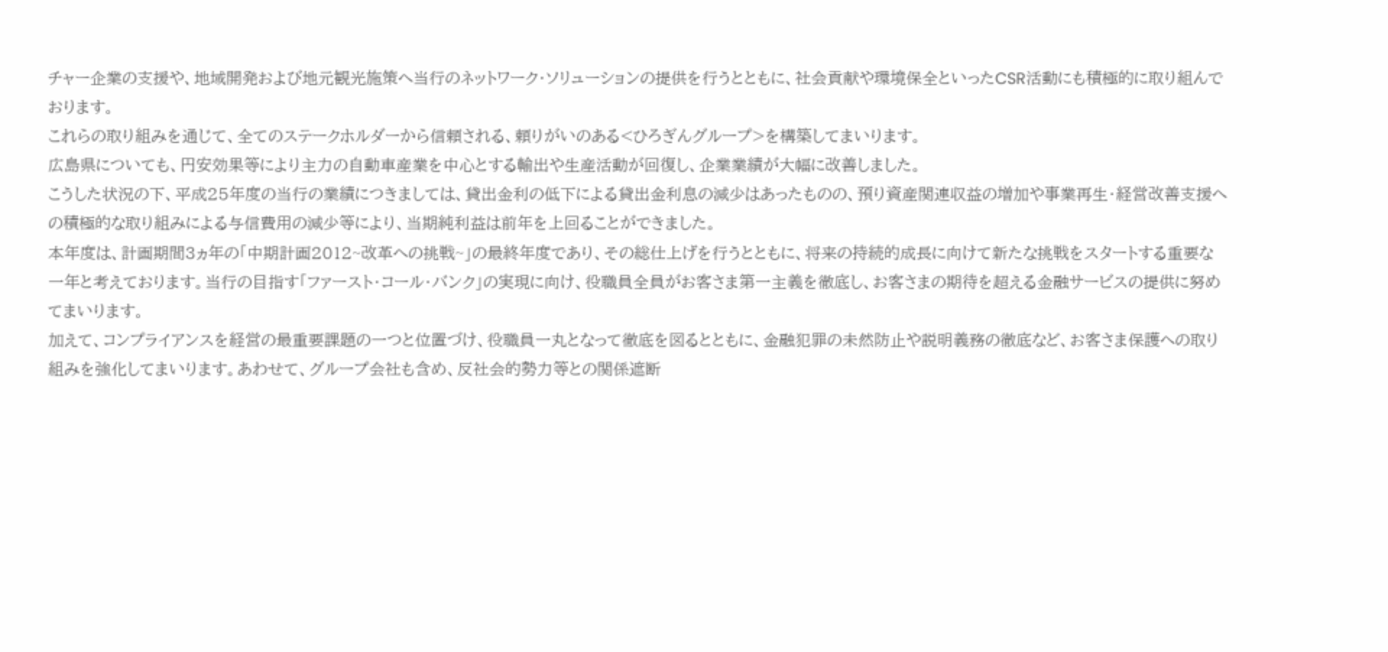チャー企業の支援や、地域開発および地元観光施策へ当行のネットワーク・ソリューションの提供を行うとともに、社会貢献や環境保全といったCSR活動にも積極的に取り組んでおります。
これらの取り組みを通じて、全てのステークホルダーから信頼される、頼りがいのある<ひろぎんグループ>を構築してまいります。
広島県についても、円安効果等により主力の自動車産業を中心とする輸出や生産活動が回復し、企業業績が大幅に改善しました。
こうした状況の下、平成25年度の当行の業績につきましては、貸出金利の低下による貸出金利息の減少はあったものの、預り資産関連収益の増加や事業再生・経営改善支援への積極的な取り組みによる与信費用の減少等により、当期純利益は前年を上回ることができました。
本年度は、計画期間3ヵ年の「中期計画2012~改革への挑戦~」の最終年度であり、その総仕上げを行うとともに、将来の持続的成長に向けて新たな挑戦をスタートする重要な一年と考えております。当行の目指す「ファースト・コール・バンク」の実現に向け、役職員全員がお客さま第一主義を徹底し、お客さまの期待を超える金融サービスの提供に努めてまいります。
加えて、コンプライアンスを経営の最重要課題の一つと位置づけ、役職員一丸となって徹底を図るとともに、金融犯罪の未然防止や説明義務の徹底など、お客さま保護への取り組みを強化してまいります。あわせて、グループ会社も含め、反社会的勢力等との関係遮断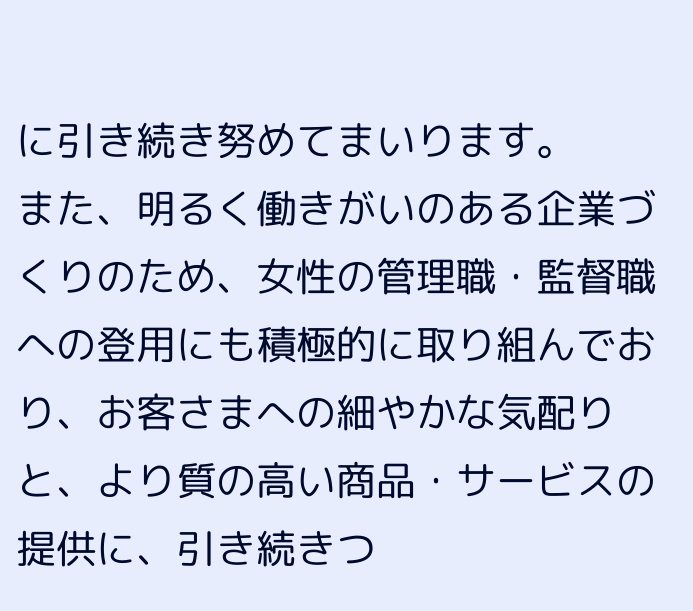に引き続き努めてまいります。
また、明るく働きがいのある企業づくりのため、女性の管理職・監督職への登用にも積極的に取り組んでおり、お客さまへの細やかな気配りと、より質の高い商品・サービスの提供に、引き続きつ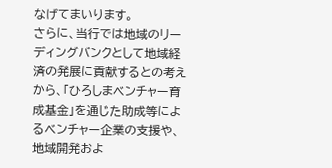なげてまいります。
さらに、当行では地域のリーディングバンクとして地域経済の発展に貢献するとの考えから、「ひろしまベンチャー育成基金」を通じた助成等によるベンチャー企業の支援や、地域開発およ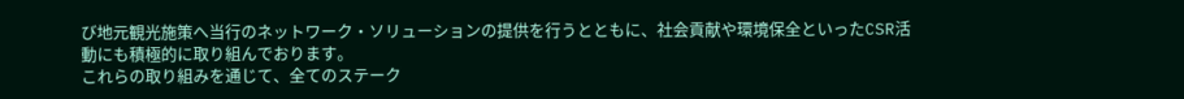び地元観光施策へ当行のネットワーク・ソリューションの提供を行うとともに、社会貢献や環境保全といったCSR活動にも積極的に取り組んでおります。
これらの取り組みを通じて、全てのステーク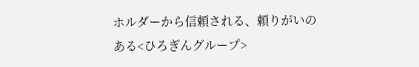ホルダーから信頼される、頼りがいのある<ひろぎんグループ>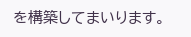を構築してまいります。